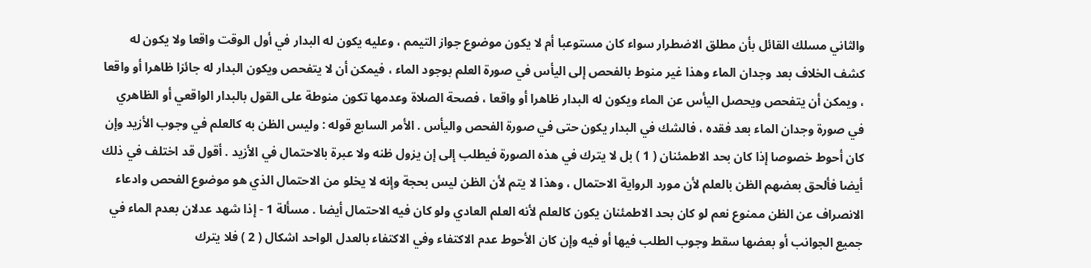والثاني مسلك القائل بأن مطلق الاضطرار سواء كان مستوعبا أم لا يكون موضوع جواز التيمم ، وعليه يكون له البدار في أول الوقت واقعا ولا يكون له كشف الخلاف بعد وجدان الماء وهذا غير منوط بالفحص إلى اليأس في صورة العلم بوجود الماء ، فيمكن أن لا يتفحص ويكون البدار له جائزا ظاهرا أو واقعا ، ويمكن أن يتفحص ويحصل اليأس عن الماء ويكون له البدار ظاهرا أو واقعا ، فصحة الصلاة وعدمها تكون منوطة على القول بالبدار الواقعي أو الظاهري في صورة وجدان الماء بعد فقده ، فالشك في البدار يكون حتى في صورة الفحص واليأس . الأمر السابع قوله : وليس الظن به كالعلم في وجوب الأزيد وإن كان أحوط خصوصا إذا كان بحد الاطمئنان ( 1 ) بل لا يترك في هذه الصورة فيطلب إلى إن يزول ظنه ولا عبرة بالاحتمال في الأزيد . أقول قد اختلف في ذلك أيضا فألحق بعضهم الظن بالعلم لأن مورد الرواية الاحتمال ، وهذا لا يتم لأن الظن ليس بحجة وإنه لا يخلو من الاحتمال الذي هو موضوع الفحص وادعاء الانصراف عن الظن ممنوع نعم لو كان بحد الاطمئنان يكون كالعلم لأنه العلم العادي ولو كان فيه الاحتمال أيضا . مسألة 1 - إذا شهد عدلان بعدم الماء في جميع الجوانب أو بعضها سقط وجوب الطلب فيها أو فيه وإن كان الأحوط عدم الاكتفاء وفي الاكتفاء بالعدل الواحد اشكال ( 2 ) فلا يترك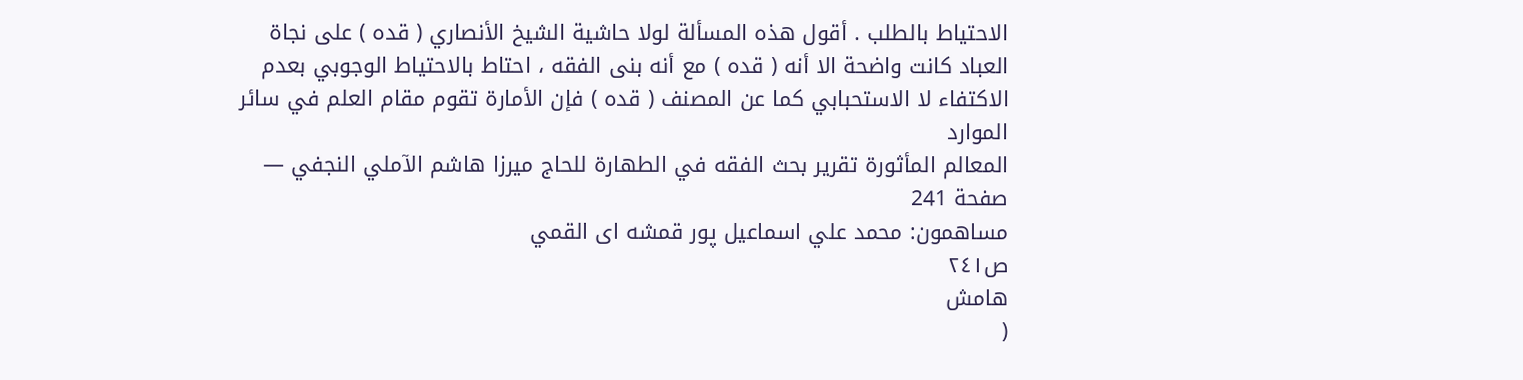الاحتياط بالطلب . أقول هذه المسألة لولا حاشية الشيخ الأنصاري ( قده ) على نجاة العباد كانت واضحة الا أنه ( قده ) مع أنه بنى الفقه ، احتاط بالاحتياط الوجوبي بعدم الاكتفاء لا الاستحبابي كما عن المصنف ( قده ) فإن الأمارة تقوم مقام العلم في سائر الموارد
المعالم المأثورة تقرير بحث الفقه في الطهارة للحاج ميرزا هاشم الآملي النجفي — صفحة 241
مساهمون: محمد علي اسماعيل پور قمشه اى القمي
ص٢٤١
هامش
(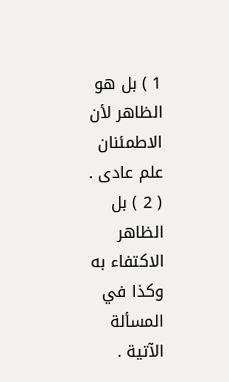1 ) بل هو الظاهر لأن الاطمئنان علم عادى .
( 2 ) بل الظاهر الاكتفاء به وكذا في المسألة الآتية .